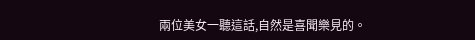兩位美女一聽這話,自然是喜聞樂見的。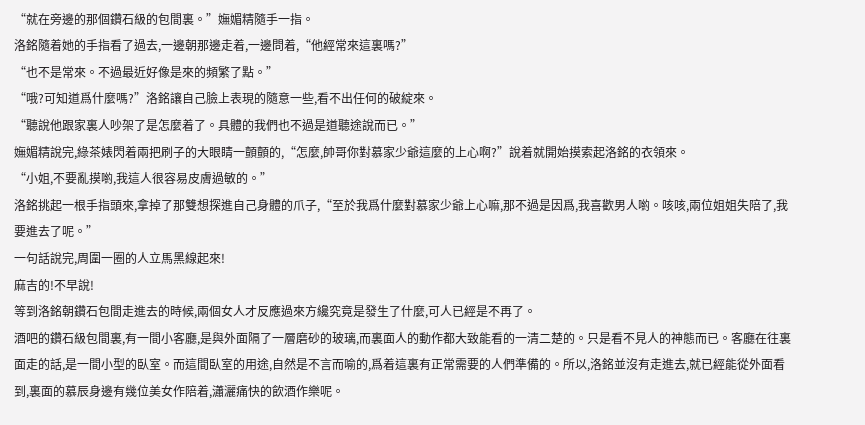“就在旁邊的那個鑽石級的包間裏。”嫵媚精隨手一指。
洛銘隨着她的手指看了過去,一邊朝那邊走着,一邊問着,“他經常來這裏嗎?”
“也不是常來。不過最近好像是來的頻繁了點。”
“哦?可知道爲什麼嗎?”洛銘讓自己臉上表現的隨意一些,看不出任何的破綻來。
“聽說他跟家裏人吵架了是怎麼着了。具體的我們也不過是道聽途說而已。”
嫵媚精說完,綠茶婊閃着兩把刷子的大眼睛一顫顫的,“怎麼,帥哥你對慕家少爺這麼的上心啊?”說着就開始摸索起洛銘的衣領來。
“小姐,不要亂摸喲,我這人很容易皮膚過敏的。”
洛銘挑起一根手指頭來,拿掉了那雙想探進自己身體的爪子,“至於我爲什麼對慕家少爺上心嘛,那不過是因爲,我喜歡男人喲。咳咳,兩位姐姐失陪了,我要進去了呢。”
一句話說完,周圍一圈的人立馬黑線起來!
麻吉的!不早說!
等到洛銘朝鑽石包間走進去的時候,兩個女人才反應過來方纔究竟是發生了什麼,可人已經是不再了。
酒吧的鑽石級包間裏,有一間小客廳,是與外面隔了一層磨砂的玻璃,而裏面人的動作都大致能看的一清二楚的。只是看不見人的神態而已。客廳在往裏面走的話,是一間小型的臥室。而這間臥室的用途,自然是不言而喻的,爲着這裏有正常需要的人們準備的。所以,洛銘並沒有走進去,就已經能從外面看到,裏面的慕辰身邊有幾位美女作陪着,瀟灑痛快的飲酒作樂呢。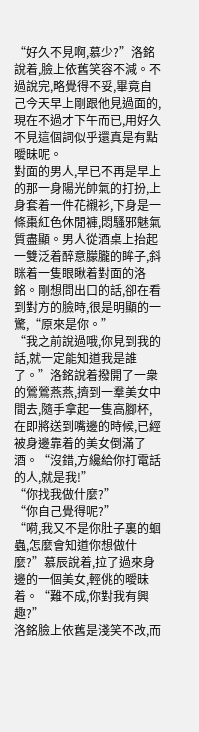“好久不見啊,慕少?”洛銘說着,臉上依舊笑容不減。不過說完,略覺得不妥,畢竟自己今天早上剛跟他見過面的,現在不過才下午而已,用好久不見這個詞似乎還真是有點曖昧呢。
對面的男人,早已不再是早上的那一身陽光帥氣的打扮,上身套着一件花襯衫,下身是一條棗紅色休閒褲,悶騷邪魅氣質盡顯。男人從酒桌上抬起一雙泛着醉意朦朧的眸子,斜眯着一隻眼瞅着對面的洛銘。剛想問出口的話,卻在看到對方的臉時,很是明顯的一驚,“原來是你。”
“我之前說過哦,你見到我的話,就一定能知道我是誰了。”洛銘說着撥開了一衆的鶯鶯燕燕,擠到一羣美女中間去,隨手拿起一隻高腳杯,在即將送到嘴邊的時候,已經被身邊靠着的美女倒滿了酒。“沒錯,方纔給你打電話的人,就是我!”
“你找我做什麼?”
“你自己覺得呢?”
“嗬,我又不是你肚子裏的蛔蟲,怎麼會知道你想做什麼?”慕辰說着,拉了過來身邊的一個美女,輕佻的曖昧着。“難不成,你對我有興趣?”
洛銘臉上依舊是淺笑不改,而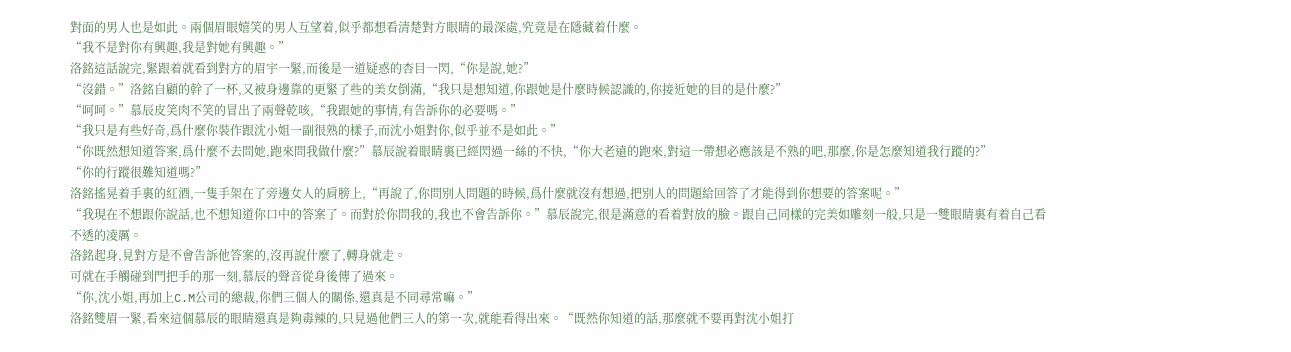對面的男人也是如此。兩個眉眼嬉笑的男人互望着,似乎都想看清楚對方眼睛的最深處,究竟是在隱藏着什麼。
“我不是對你有興趣,我是對她有興趣。”
洛銘這話說完,緊跟着就看到對方的眉宇一緊,而後是一道疑惑的杏目一閃,“你是說,她?”
“沒錯。”洛銘自顧的幹了一杯,又被身邊靠的更緊了些的美女倒滿,“我只是想知道,你跟她是什麼時候認識的,你接近她的目的是什麼?”
“呵呵。”慕辰皮笑肉不笑的冒出了兩聲乾咳,“我跟她的事情,有告訴你的必要嗎。”
“我只是有些好奇,爲什麼你裝作跟沈小姐一副很熟的樣子,而沈小姐對你,似乎並不是如此。”
“你既然想知道答案,爲什麼不去問她,跑來問我做什麼?”慕辰說着眼睛裏已經閃過一絲的不快,“你大老遠的跑來,對這一帶想必應該是不熟的吧,那麼,你是怎麼知道我行蹤的?”
“你的行蹤很難知道嗎?”
洛銘搖晃着手裏的紅酒,一隻手架在了旁邊女人的肩膀上,“再說了,你問別人問題的時候,爲什麼就沒有想過,把別人的問題給回答了才能得到你想要的答案呢。”
“我現在不想跟你說話,也不想知道你口中的答案了。而對於你問我的,我也不會告訴你。”慕辰說完,很是滿意的看着對放的臉。跟自己同樣的完美如雕刻一般,只是一雙眼睛裏有着自己看不透的凌厲。
洛銘起身,見對方是不會告訴他答案的,沒再說什麼了,轉身就走。
可就在手觸碰到門把手的那一刻,慕辰的聲音從身後傳了過來。
“你,沈小姐,再加上C.M公司的總裁,你們三個人的關係,還真是不同尋常嘛。”
洛銘雙眉一緊,看來這個慕辰的眼睛還真是夠毒辣的,只見過他們三人的第一次,就能看得出來。“既然你知道的話,那麼就不要再對沈小姐打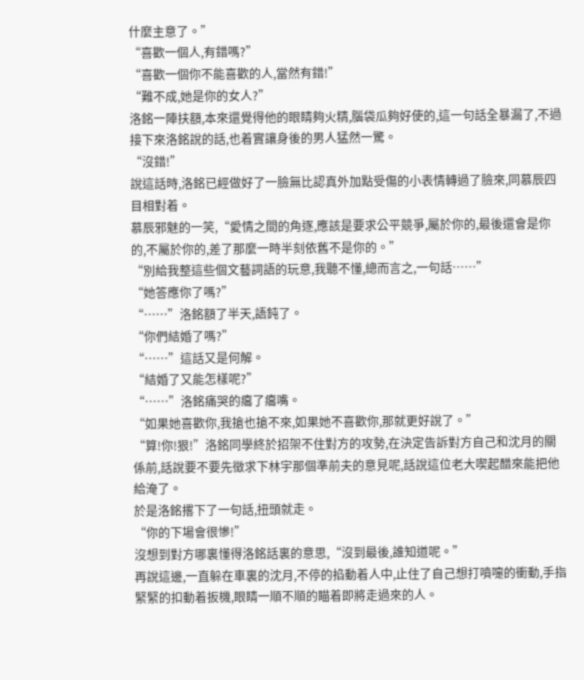什麼主意了。”
“喜歡一個人,有錯嗎?”
“喜歡一個你不能喜歡的人,當然有錯!”
“難不成,她是你的女人?”
洛銘一陣扶額,本來還覺得他的眼睛夠火精,腦袋瓜夠好使的,這一句話全暴漏了,不過接下來洛銘說的話,也着實讓身後的男人猛然一驚。
“沒錯!”
說這話時,洛銘已經做好了一臉無比認真外加點受傷的小表情轉過了臉來,同慕辰四目相對着。
慕辰邪魅的一笑,“愛情之間的角逐,應該是要求公平競爭,屬於你的,最後還會是你的,不屬於你的,差了那麼一時半刻依舊不是你的。”
“別給我整這些個文藝詞語的玩意,我聽不懂,總而言之,一句話……”
“她答應你了嗎?”
“……”洛銘額了半天,語鈍了。
“你們結婚了嗎?”
“……”這話又是何解。
“結婚了又能怎樣呢?”
“……”洛銘痛哭的癟了癟嘴。
“如果她喜歡你,我搶也搶不來,如果她不喜歡你,那就更好說了。”
“算!你!狠!”洛銘同學終於招架不住對方的攻勢,在決定告訴對方自己和沈月的關係前,話說要不要先徵求下林宇那個準前夫的意見呢,話說這位老大喫起醋來能把他給淹了。
於是洛銘撂下了一句話,扭頭就走。
“你的下場會很慘!”
沒想到對方哪裏懂得洛銘話裏的意思,“沒到最後,誰知道呢。”
再說這邊,一直躲在車裏的沈月,不停的掐動着人中,止住了自己想打噴嚏的衝動,手指緊緊的扣動着扳機,眼睛一順不順的瞄着即將走過來的人。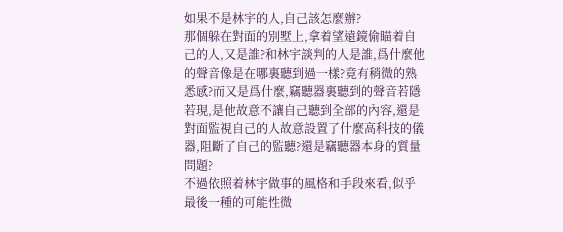如果不是林宇的人,自己該怎麼辦?
那個躲在對面的別墅上,拿着望遠鏡偷瞄着自己的人,又是誰?和林宇談判的人是誰,爲什麼他的聲音像是在哪裏聽到過一樣?竟有稍微的熟悉感?而又是爲什麼,竊聽器裏聽到的聲音若隱若現,是他故意不讓自己聽到全部的內容,還是對面監視自己的人故意設置了什麼高科技的儀器,阻斷了自己的監聽?還是竊聽器本身的質量問題?
不過依照着林宇做事的風格和手段來看,似乎最後一種的可能性微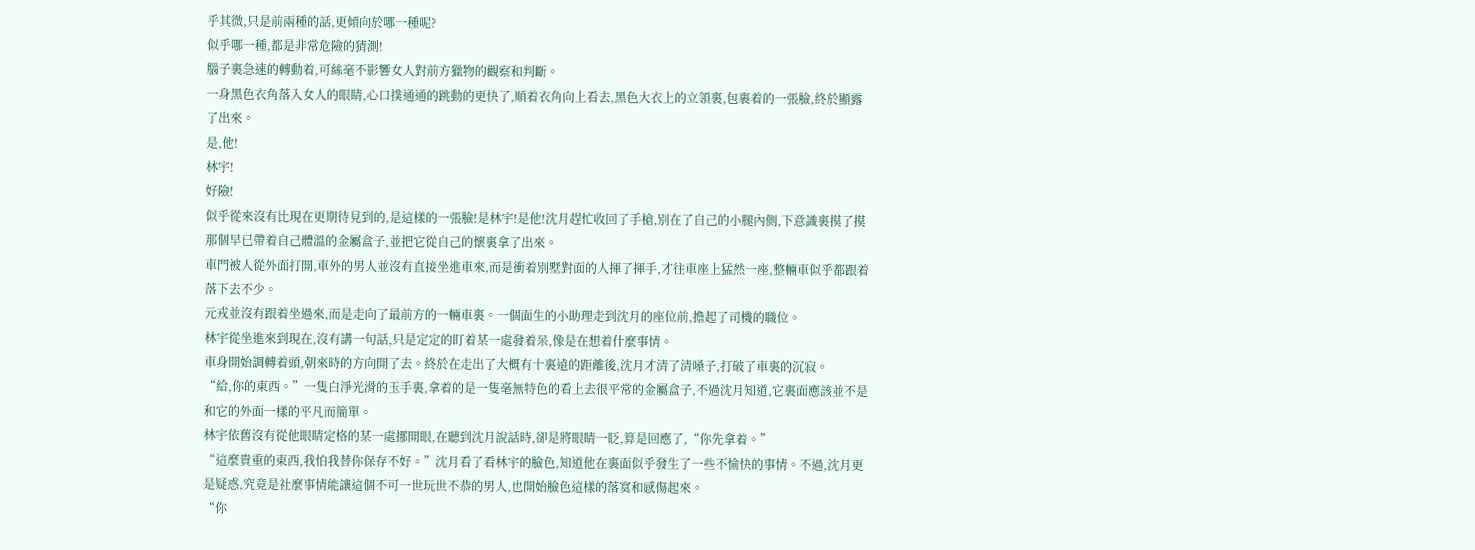乎其微,只是前兩種的話,更傾向於哪一種呢?
似乎哪一種,都是非常危險的猜測!
腦子裏急速的轉動着,可絲毫不影響女人對前方獵物的觀察和判斷。
一身黑色衣角落入女人的眼睛,心口撲通通的跳動的更快了,順着衣角向上看去,黑色大衣上的立領裏,包裹着的一張臉,終於顯露了出來。
是,他!
林宇!
好險!
似乎從來沒有比現在更期待見到的,是這樣的一張臉!是林宇!是他!沈月趕忙收回了手槍,別在了自己的小腿內側,下意識裏摸了摸那個早已帶着自己體溫的金屬盒子,並把它從自己的懷裏拿了出來。
車門被人從外面打開,車外的男人並沒有直接坐進車來,而是衝着別墅對面的人揮了揮手,才往車座上猛然一座,整輛車似乎都跟着落下去不少。
元戎並沒有跟着坐過來,而是走向了最前方的一輛車裏。一個面生的小助理走到沈月的座位前,擔起了司機的職位。
林宇從坐進來到現在,沒有講一句話,只是定定的盯着某一處發着呆,像是在想着什麼事情。
車身開始調轉着頭,朝來時的方向開了去。終於在走出了大概有十裏遠的距離後,沈月才清了清嗓子,打破了車裏的沉寂。
“給,你的東西。”一隻白淨光滑的玉手裏,拿着的是一隻毫無特色的看上去很平常的金屬盒子,不過沈月知道,它裏面應該並不是和它的外面一樣的平凡而簡單。
林宇依舊沒有從他眼睛定格的某一處挪開眼,在聽到沈月說話時,卻是將眼睛一眨,算是回應了,“你先拿着。”
“這麼貴重的東西,我怕我替你保存不好。”沈月看了看林宇的臉色,知道他在裏面似乎發生了一些不愉快的事情。不過,沈月更是疑惑,究竟是社麼事情能讓這個不可一世玩世不恭的男人,也開始臉色這樣的落寞和感傷起來。
“你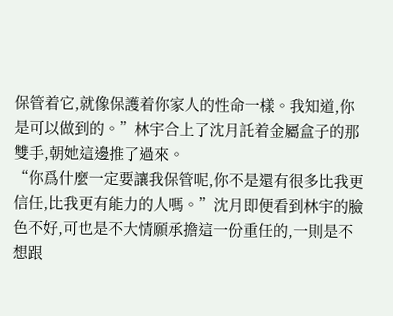保管着它,就像保護着你家人的性命一樣。我知道,你是可以做到的。”林宇合上了沈月託着金屬盒子的那雙手,朝她這邊推了過來。
“你爲什麼一定要讓我保管呢,你不是還有很多比我更信任,比我更有能力的人嗎。”沈月即便看到林宇的臉色不好,可也是不大情願承擔這一份重任的,一則是不想跟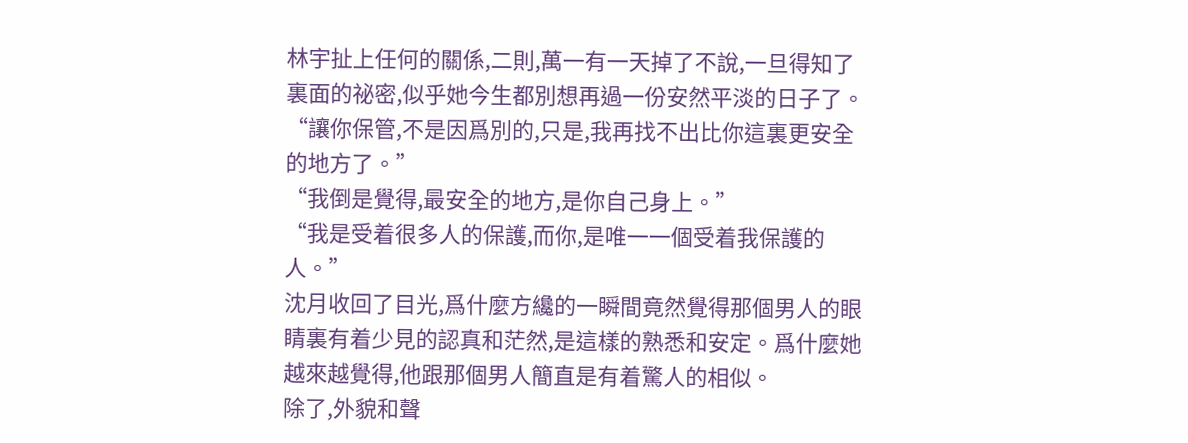林宇扯上任何的關係,二則,萬一有一天掉了不說,一旦得知了裏面的祕密,似乎她今生都別想再過一份安然平淡的日子了。
“讓你保管,不是因爲別的,只是,我再找不出比你這裏更安全的地方了。”
“我倒是覺得,最安全的地方,是你自己身上。”
“我是受着很多人的保護,而你,是唯一一個受着我保護的人。”
沈月收回了目光,爲什麼方纔的一瞬間竟然覺得那個男人的眼睛裏有着少見的認真和茫然,是這樣的熟悉和安定。爲什麼她越來越覺得,他跟那個男人簡直是有着驚人的相似。
除了,外貌和聲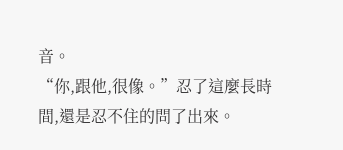音。
“你,跟他,很像。”忍了這麼長時間,還是忍不住的問了出來。